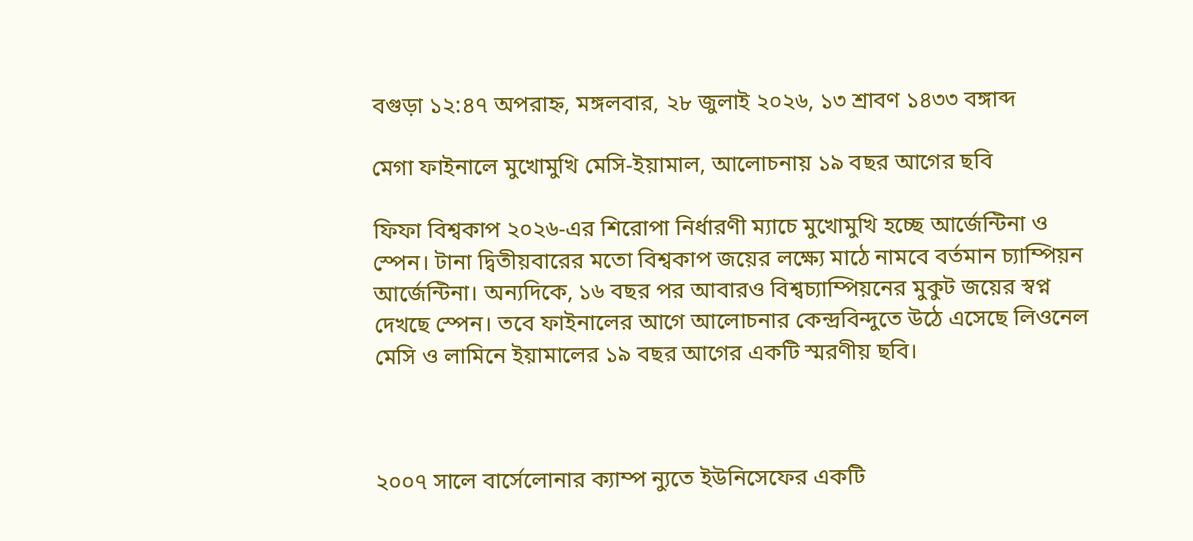বগুড়া ১২:৪৭ অপরাহ্ন, মঙ্গলবার, ২৮ জুলাই ২০২৬, ১৩ শ্রাবণ ১৪৩৩ বঙ্গাব্দ

মেগা ফাইনালে মুখোমুখি মেসি-ইয়ামাল, আলোচনায় ১৯ বছর আগের ছবি

ফিফা বিশ্বকাপ ২০২৬-এর শিরোপা নির্ধারণী ম্যাচে মুখোমুখি হচ্ছে আর্জেন্টিনা ও স্পেন। টানা দ্বিতীয়বারের মতো বিশ্বকাপ জয়ের লক্ষ্যে মাঠে নামবে বর্তমান চ্যাম্পিয়ন আর্জেন্টিনা। অন্যদিকে, ১৬ বছর পর আবারও বিশ্বচ্যাম্পিয়নের মুকুট জয়ের স্বপ্ন দেখছে স্পেন। তবে ফাইনালের আগে আলোচনার কেন্দ্রবিন্দুতে উঠে এসেছে লিওনেল মেসি ও লামিনে ইয়ামালের ১৯ বছর আগের একটি স্মরণীয় ছবি।



২০০৭ সালে বার্সেলোনার ক্যাম্প ন্যুতে ইউনিসেফের একটি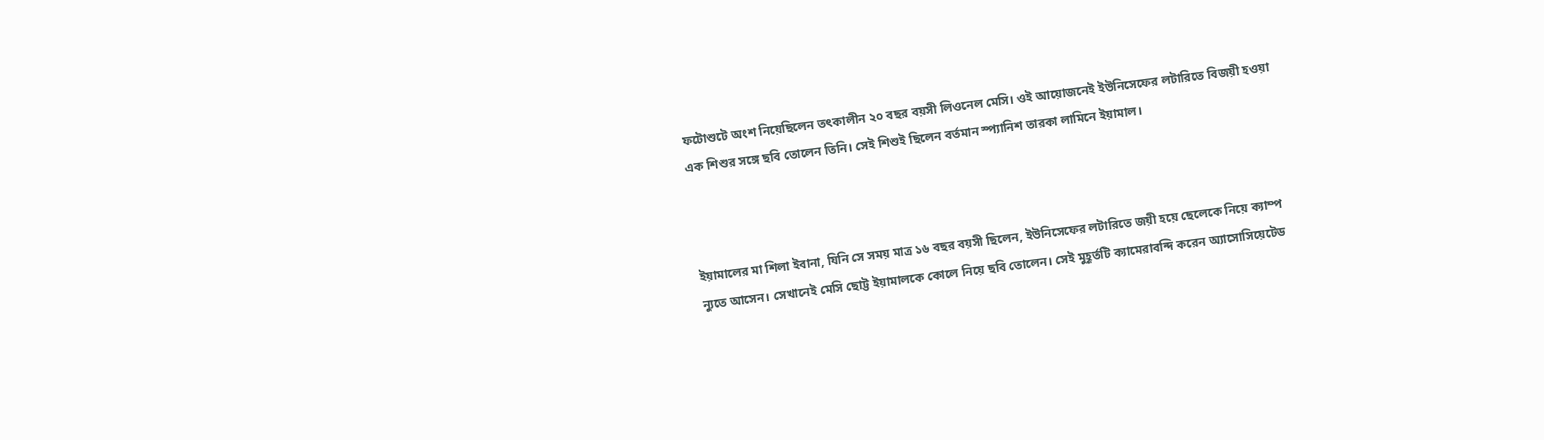ফটোশুটে অংশ নিয়েছিলেন তৎকালীন ২০ বছর বয়সী লিওনেল মেসি। ওই আয়োজনেই ইউনিসেফের লটারিতে বিজয়ী হওয়া এক শিশুর সঙ্গে ছবি তোলেন তিনি। সেই শিশুই ছিলেন বর্তমান স্প্যানিশ তারকা লামিনে ইয়ামাল।



ইয়ামালের মা শিলা ইবানা, যিনি সে সময় মাত্র ১৬ বছর বয়সী ছিলেন, ইউনিসেফের লটারিতে জয়ী হয়ে ছেলেকে নিয়ে ক্যাম্প ন্যুতে আসেন। সেখানেই মেসি ছোট্ট ইয়ামালকে কোলে নিয়ে ছবি তোলেন। সেই মুহূর্তটি ক্যামেরাবন্দি করেন অ্যাসোসিয়েটেড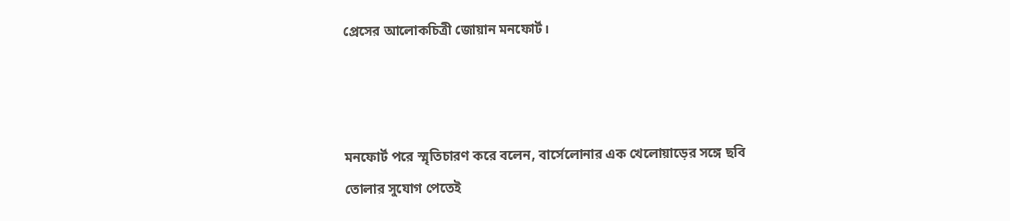প্রেসের আলোকচিত্রী জোয়ান মনফোর্ট।



মনফোর্ট পরে স্মৃতিচারণ করে বলেন, বার্সেলোনার এক খেলোয়াড়ের সঙ্গে ছবি তোলার সুযোগ পেতেই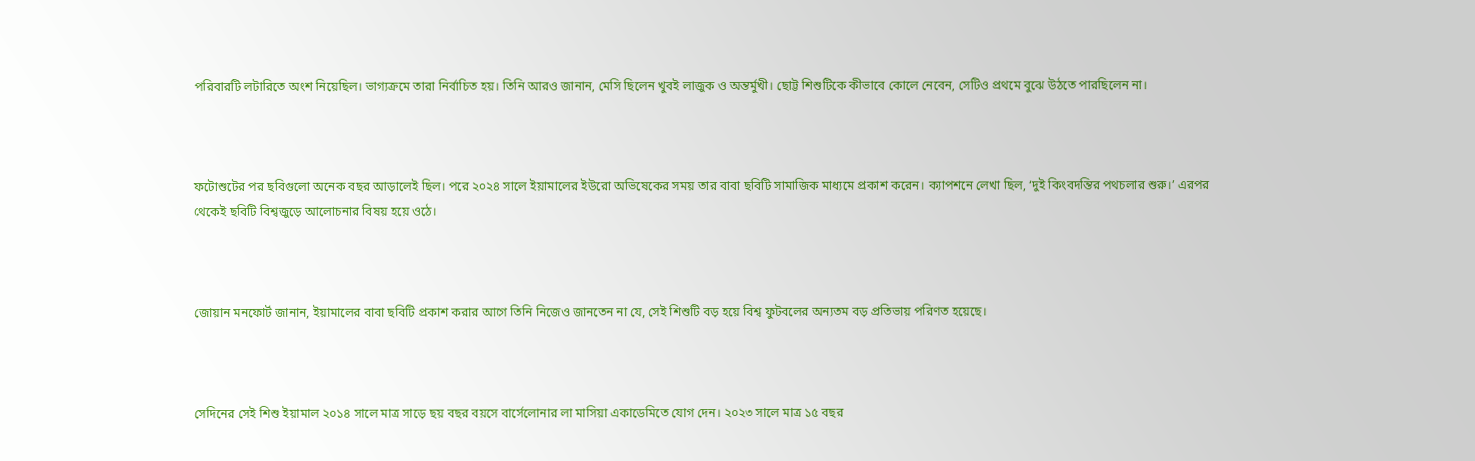পরিবারটি লটারিতে অংশ নিয়েছিল। ভাগ্যক্রমে তারা নির্বাচিত হয়। তিনি আরও জানান, মেসি ছিলেন খুবই লাজুক ও অন্তর্মুখী। ছোট্ট শিশুটিকে কীভাবে কোলে নেবেন, সেটিও প্রথমে বুঝে উঠতে পারছিলেন না।



ফটোশুটের পর ছবিগুলো অনেক বছর আড়ালেই ছিল। পরে ২০২৪ সালে ইয়ামালের ইউরো অভিষেকের সময় তার বাবা ছবিটি সামাজিক মাধ্যমে প্রকাশ করেন। ক্যাপশনে লেখা ছিল, ‘দুই কিংবদন্তির পথচলার শুরু।’ এরপর থেকেই ছবিটি বিশ্বজুড়ে আলোচনার বিষয় হয়ে ওঠে।



জোয়ান মনফোর্ট জানান, ইয়ামালের বাবা ছবিটি প্রকাশ করার আগে তিনি নিজেও জানতেন না যে, সেই শিশুটি বড় হয়ে বিশ্ব ফুটবলের অন্যতম বড় প্রতিভায় পরিণত হয়েছে।



সেদিনের সেই শিশু ইয়ামাল ২০১৪ সালে মাত্র সাড়ে ছয় বছর বয়সে বার্সেলোনার লা মাসিয়া একাডেমিতে যোগ দেন। ২০২৩ সালে মাত্র ১৫ বছর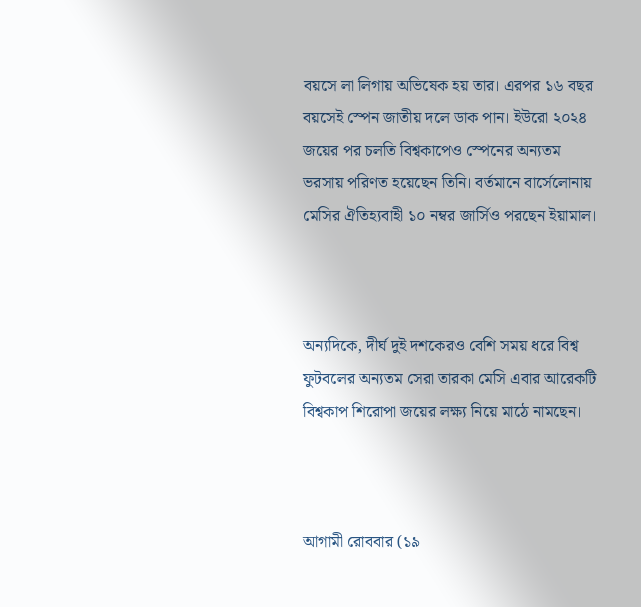বয়সে লা লিগায় অভিষেক হয় তার। এরপর ১৬ বছর বয়সেই স্পেন জাতীয় দলে ডাক পান। ইউরো ২০২৪ জয়ের পর চলতি বিশ্বকাপেও স্পেনের অন্যতম ভরসায় পরিণত হয়েছেন তিনি। বর্তমানে বার্সেলোনায় মেসির ঐতিহ্যবাহী ১০ নম্বর জার্সিও পরছেন ইয়ামাল।



অন্যদিকে, দীর্ঘ দুই দশকেরও বেশি সময় ধরে বিশ্ব ফুটবলের অন্যতম সেরা তারকা মেসি এবার আরেকটি বিশ্বকাপ শিরোপা জয়ের লক্ষ্য নিয়ে মাঠে নামছেন।



আগামী রোববার (১৯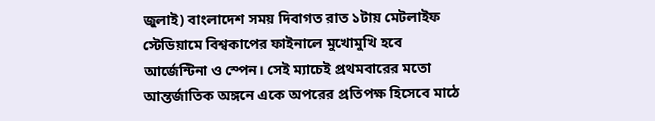জুলাই) বাংলাদেশ সময় দিবাগত রাত ১টায় মেটলাইফ স্টেডিয়ামে বিশ্বকাপের ফাইনালে মুখোমুখি হবে আর্জেন্টিনা ও স্পেন। সেই ম্যাচেই প্রথমবারের মতো আন্তর্জাতিক অঙ্গনে একে অপরের প্রতিপক্ষ হিসেবে মাঠে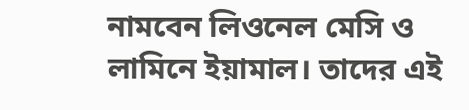নামবেন লিওনেল মেসি ও লামিনে ইয়ামাল। তাদের এই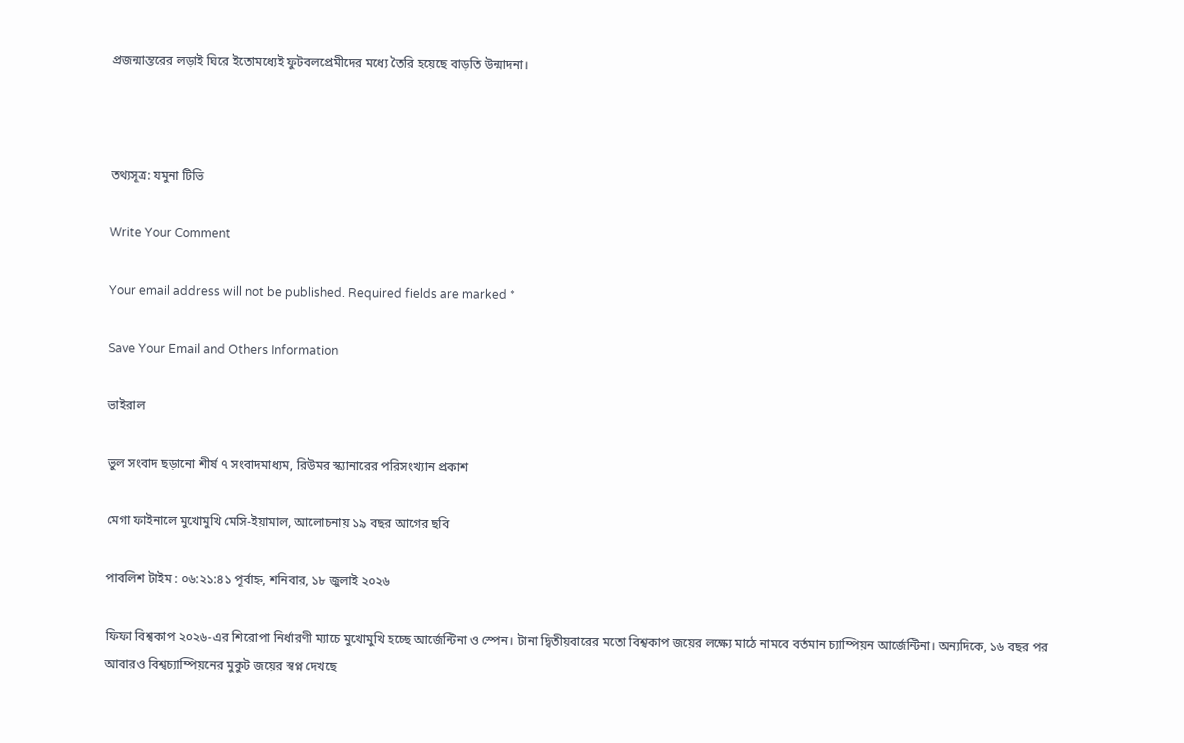প্রজন্মান্তরের লড়াই ঘিরে ইতোমধ্যেই ফুটবলপ্রেমীদের মধ্যে তৈরি হয়েছে বাড়তি উন্মাদনা।



তথ্যসূত্র: যমুনা টিভি

Write Your Comment

Your email address will not be published. Required fields are marked *

Save Your Email and Others Information

ভাইরাল

ভুল সংবাদ ছড়ানো শীর্ষ ৭ সংবাদমাধ্যম, রিউমর স্ক্যানারের পরিসংখ্যান প্রকাশ

মেগা ফাইনালে মুখোমুখি মেসি-ইয়ামাল, আলোচনায় ১৯ বছর আগের ছবি

পাবলিশ টাইম : ০৬:২১:৪১ পূর্বাহ্ন, শনিবার, ১৮ জুলাই ২০২৬

ফিফা বিশ্বকাপ ২০২৬-এর শিরোপা নির্ধারণী ম্যাচে মুখোমুখি হচ্ছে আর্জেন্টিনা ও স্পেন। টানা দ্বিতীয়বারের মতো বিশ্বকাপ জয়ের লক্ষ্যে মাঠে নামবে বর্তমান চ্যাম্পিয়ন আর্জেন্টিনা। অন্যদিকে, ১৬ বছর পর আবারও বিশ্বচ্যাম্পিয়নের মুকুট জয়ের স্বপ্ন দেখছে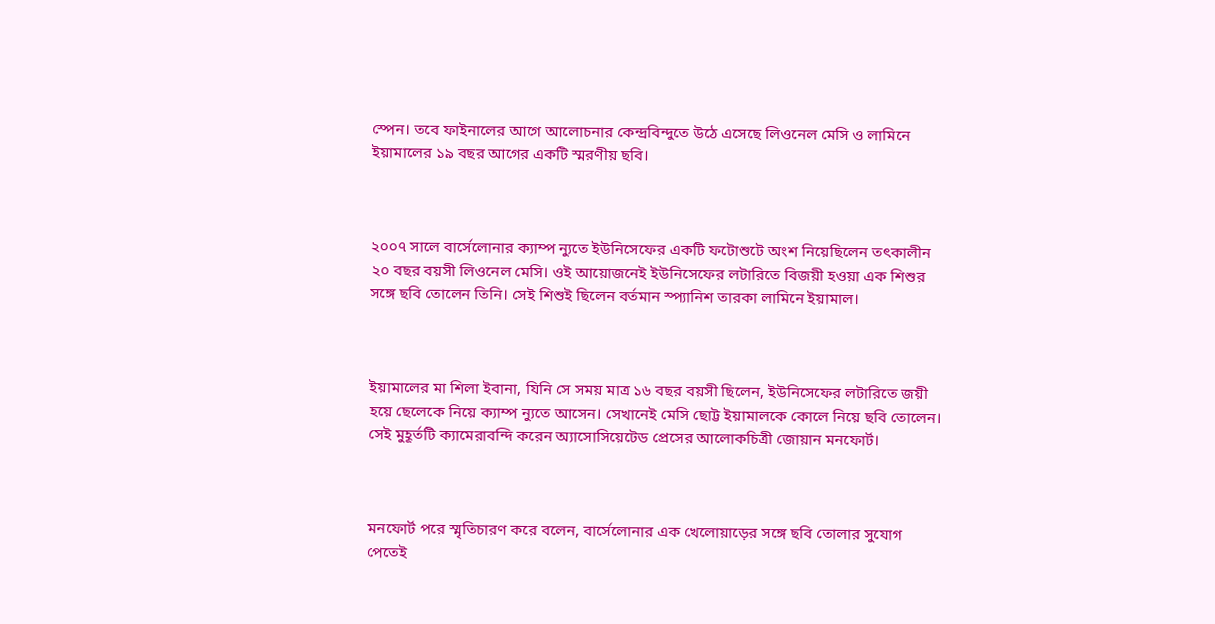স্পেন। তবে ফাইনালের আগে আলোচনার কেন্দ্রবিন্দুতে উঠে এসেছে লিওনেল মেসি ও লামিনে ইয়ামালের ১৯ বছর আগের একটি স্মরণীয় ছবি।



২০০৭ সালে বার্সেলোনার ক্যাম্প ন্যুতে ইউনিসেফের একটি ফটোশুটে অংশ নিয়েছিলেন তৎকালীন ২০ বছর বয়সী লিওনেল মেসি। ওই আয়োজনেই ইউনিসেফের লটারিতে বিজয়ী হওয়া এক শিশুর সঙ্গে ছবি তোলেন তিনি। সেই শিশুই ছিলেন বর্তমান স্প্যানিশ তারকা লামিনে ইয়ামাল।



ইয়ামালের মা শিলা ইবানা, যিনি সে সময় মাত্র ১৬ বছর বয়সী ছিলেন, ইউনিসেফের লটারিতে জয়ী হয়ে ছেলেকে নিয়ে ক্যাম্প ন্যুতে আসেন। সেখানেই মেসি ছোট্ট ইয়ামালকে কোলে নিয়ে ছবি তোলেন। সেই মুহূর্তটি ক্যামেরাবন্দি করেন অ্যাসোসিয়েটেড প্রেসের আলোকচিত্রী জোয়ান মনফোর্ট।



মনফোর্ট পরে স্মৃতিচারণ করে বলেন, বার্সেলোনার এক খেলোয়াড়ের সঙ্গে ছবি তোলার সুযোগ পেতেই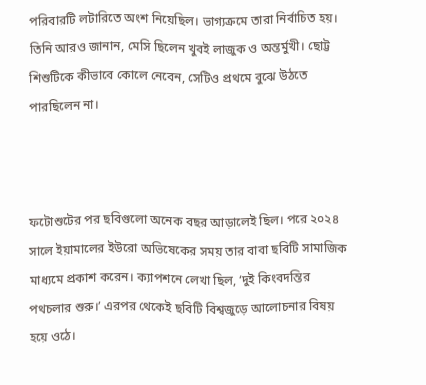পরিবারটি লটারিতে অংশ নিয়েছিল। ভাগ্যক্রমে তারা নির্বাচিত হয়। তিনি আরও জানান, মেসি ছিলেন খুবই লাজুক ও অন্তর্মুখী। ছোট্ট শিশুটিকে কীভাবে কোলে নেবেন, সেটিও প্রথমে বুঝে উঠতে পারছিলেন না।



ফটোশুটের পর ছবিগুলো অনেক বছর আড়ালেই ছিল। পরে ২০২৪ সালে ইয়ামালের ইউরো অভিষেকের সময় তার বাবা ছবিটি সামাজিক মাধ্যমে প্রকাশ করেন। ক্যাপশনে লেখা ছিল, ‘দুই কিংবদন্তির পথচলার শুরু।’ এরপর থেকেই ছবিটি বিশ্বজুড়ে আলোচনার বিষয় হয়ে ওঠে।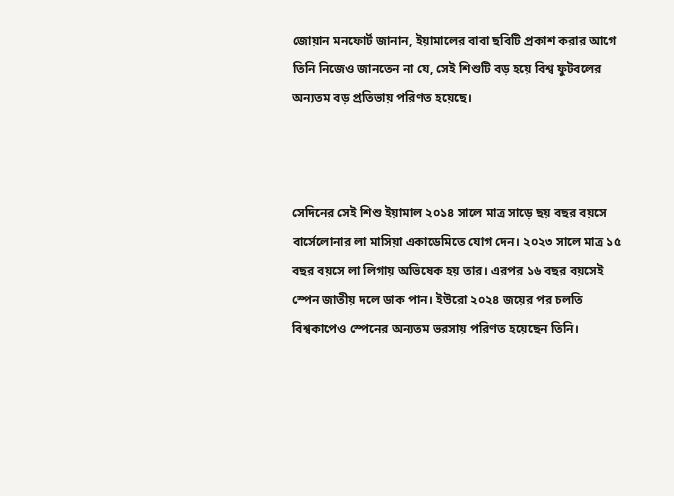জোয়ান মনফোর্ট জানান, ইয়ামালের বাবা ছবিটি প্রকাশ করার আগে তিনি নিজেও জানতেন না যে, সেই শিশুটি বড় হয়ে বিশ্ব ফুটবলের অন্যতম বড় প্রতিভায় পরিণত হয়েছে।



সেদিনের সেই শিশু ইয়ামাল ২০১৪ সালে মাত্র সাড়ে ছয় বছর বয়সে বার্সেলোনার লা মাসিয়া একাডেমিতে যোগ দেন। ২০২৩ সালে মাত্র ১৫ বছর বয়সে লা লিগায় অভিষেক হয় তার। এরপর ১৬ বছর বয়সেই স্পেন জাতীয় দলে ডাক পান। ইউরো ২০২৪ জয়ের পর চলতি বিশ্বকাপেও স্পেনের অন্যতম ভরসায় পরিণত হয়েছেন তিনি।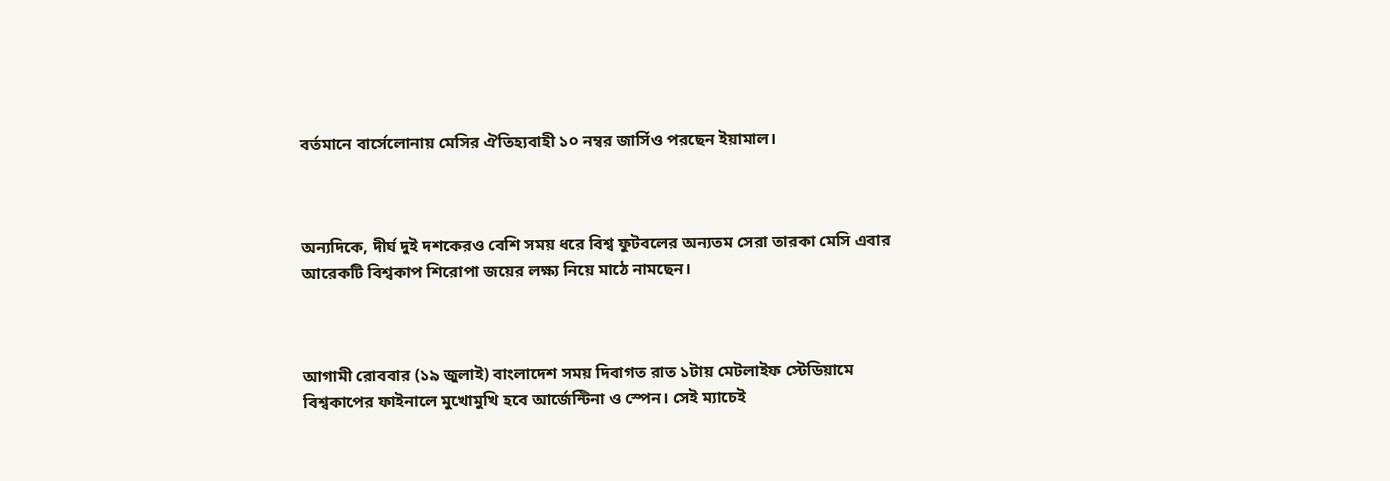বর্তমানে বার্সেলোনায় মেসির ঐতিহ্যবাহী ১০ নম্বর জার্সিও পরছেন ইয়ামাল।



অন্যদিকে, দীর্ঘ দুই দশকেরও বেশি সময় ধরে বিশ্ব ফুটবলের অন্যতম সেরা তারকা মেসি এবার আরেকটি বিশ্বকাপ শিরোপা জয়ের লক্ষ্য নিয়ে মাঠে নামছেন।



আগামী রোববার (১৯ জুলাই) বাংলাদেশ সময় দিবাগত রাত ১টায় মেটলাইফ স্টেডিয়ামে বিশ্বকাপের ফাইনালে মুখোমুখি হবে আর্জেন্টিনা ও স্পেন। সেই ম্যাচেই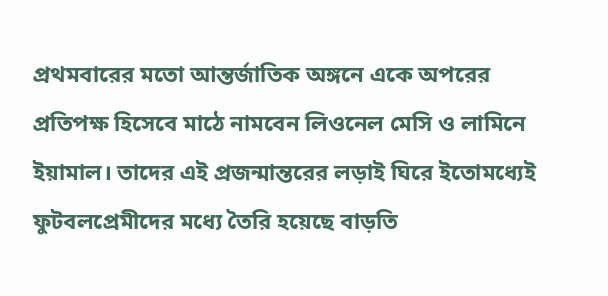প্রথমবারের মতো আন্তর্জাতিক অঙ্গনে একে অপরের প্রতিপক্ষ হিসেবে মাঠে নামবেন লিওনেল মেসি ও লামিনে ইয়ামাল। তাদের এই প্রজন্মান্তরের লড়াই ঘিরে ইতোমধ্যেই ফুটবলপ্রেমীদের মধ্যে তৈরি হয়েছে বাড়তি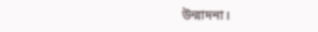উন্মাদনা।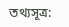তথ্যসূত্র: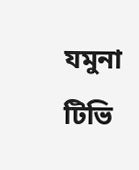যমুনা টিভি